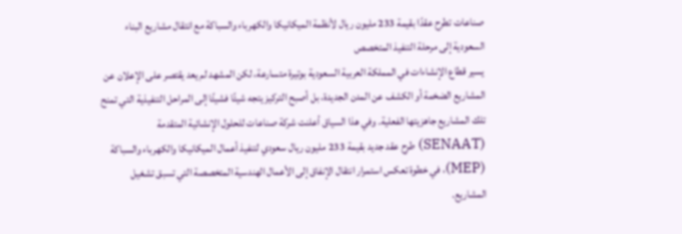صناعات تطرح عقدًا بقيمة 233 مليون ريال لأنظمة الميكانيكا والكهرباء والسباكة مع انتقال مشاريع البناء السعودية إلى مرحلة التنفيذ المتخصص
يسير قطاع الإنشاءات في المملكة العربية السعودية بوتيرة متسارعة، لكن المشهد لم يعد يقتصر على الإعلان عن المشاريع الضخمة أو الكشف عن المدن الجديدة، بل أصبح التركيز يتجه شيئًا فشيئًا إلى المراحل التنفيذية التي تمنح تلك المشاريع جاهزيتها الفعلية. وفي هذا السياق أعلنت شركة صناعات للحلول الإنشائية المتقدمة (SENAAT) طرح عقد جديد بقيمة 233 مليون ريال سعودي لتنفيذ أعمال الميكانيكا والكهرباء والسباكة (MEP)، في خطوة تعكس استمرار انتقال الإنفاق إلى الأعمال الهندسية المتخصصة التي تسبق تشغيل المشاريع.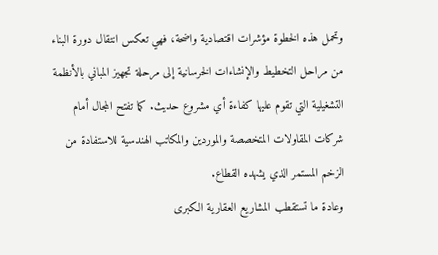وتحمل هذه الخطوة مؤشرات اقتصادية واضحة، فهي تعكس انتقال دورة البناء من مراحل التخطيط والإنشاءات الخرسانية إلى مرحلة تجهيز المباني بالأنظمة التشغيلية التي تقوم عليها كفاءة أي مشروع حديث. كما تفتح المجال أمام شركات المقاولات المتخصصة والموردين والمكاتب الهندسية للاستفادة من الزخم المستمر الذي يشهده القطاع.
وعادة ما تستقطب المشاريع العقارية الكبرى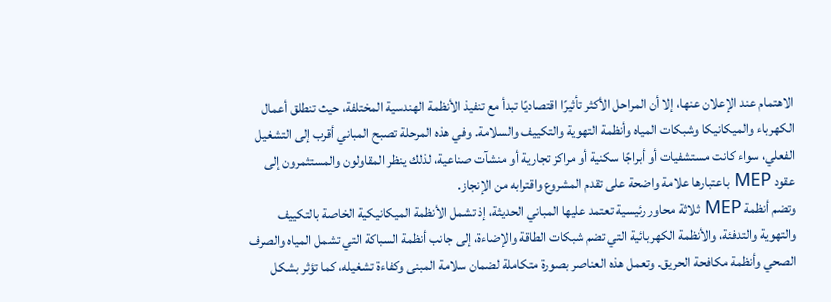الاهتمام عند الإعلان عنها، إلا أن المراحل الأكثر تأثيرًا اقتصاديًا تبدأ مع تنفيذ الأنظمة الهندسية المختلفة، حيث تنطلق أعمال الكهرباء والميكانيكا وشبكات المياه وأنظمة التهوية والتكييف والسلامة. وفي هذه المرحلة تصبح المباني أقرب إلى التشغيل الفعلي، سواء كانت مستشفيات أو أبراجًا سكنية أو مراكز تجارية أو منشآت صناعية، لذلك ينظر المقاولون والمستثمرون إلى عقود MEP باعتبارها علامة واضحة على تقدم المشروع واقترابه من الإنجاز.
وتضم أنظمة MEP ثلاثة محاور رئيسية تعتمد عليها المباني الحديثة، إذ تشمل الأنظمة الميكانيكية الخاصة بالتكييف والتهوية والتدفئة، والأنظمة الكهربائية التي تضم شبكات الطاقة والإضاءة، إلى جانب أنظمة السباكة التي تشمل المياه والصرف الصحي وأنظمة مكافحة الحريق. وتعمل هذه العناصر بصورة متكاملة لضمان سلامة المبنى وكفاءة تشغيله، كما تؤثر بشكل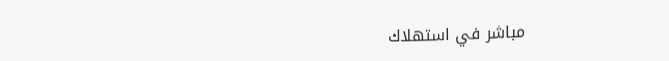مباشر في استهلاك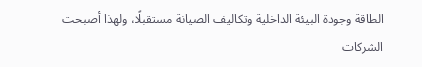الطاقة وجودة البيئة الداخلية وتكاليف الصيانة مستقبلًا، ولهذا أصبحت الشركات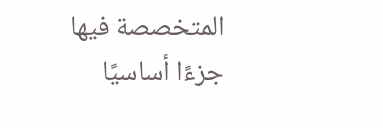المتخصصة فيها جزءًا أساسيًا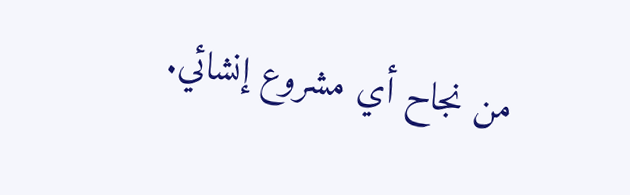من نجاح أي مشروع إنشائي.